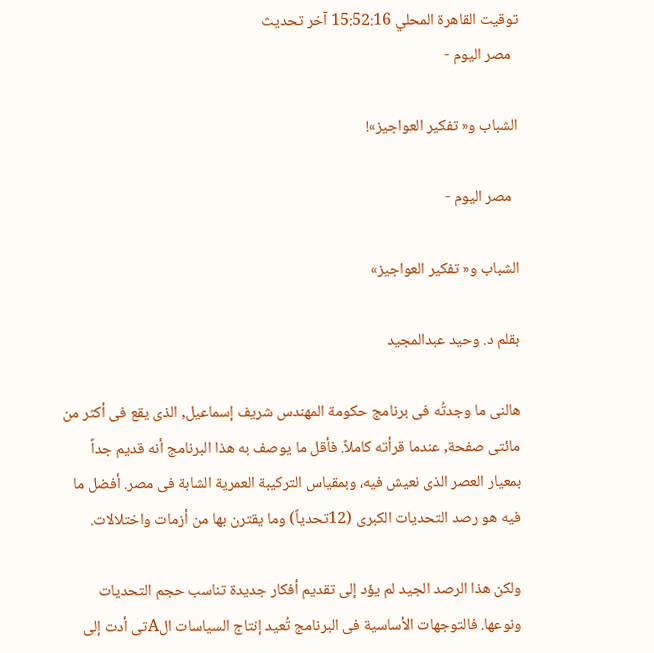توقيت القاهرة المحلي 15:52:16 آخر تحديث
  مصر اليوم -

الشباب و« تفكير العواجيز»!

  مصر اليوم -

الشباب و« تفكير العواجيز»

بقلم د. وحيد عبدالمجيد

هالنى ما وجدتُه فى برنامج حكومة المهندس شريف إسماعيل, الذى يقع فى أكثر من مائتى صفحة, عندما قرأته كاملاً. فأقل ما يوصف به هذا البرنامج أنه قديم جداً بمعيار العصر الذى نعيش فيه، وبمقياس التركيبة العمرية الشابة فى مصر. أفضل ما فيه هو رصد التحديات الكبرى (12تحدياً) وما يقترن بها من أزمات واختلالات.

ولكن هذا الرصد الجيد لم يؤد إلى تقديم أفكار جديدة تناسب حجم التحديات ونوعها. فالتوجهات الأساسية فى البرنامج تُعيد إنتاج السياسات الAتى أدت إلى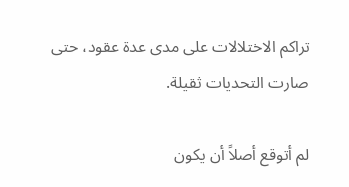تراكم الاختلالات على مدى عدة عقود، حتى صارت التحديات ثقيلة.

لم أتوقع أصلاً أن يكون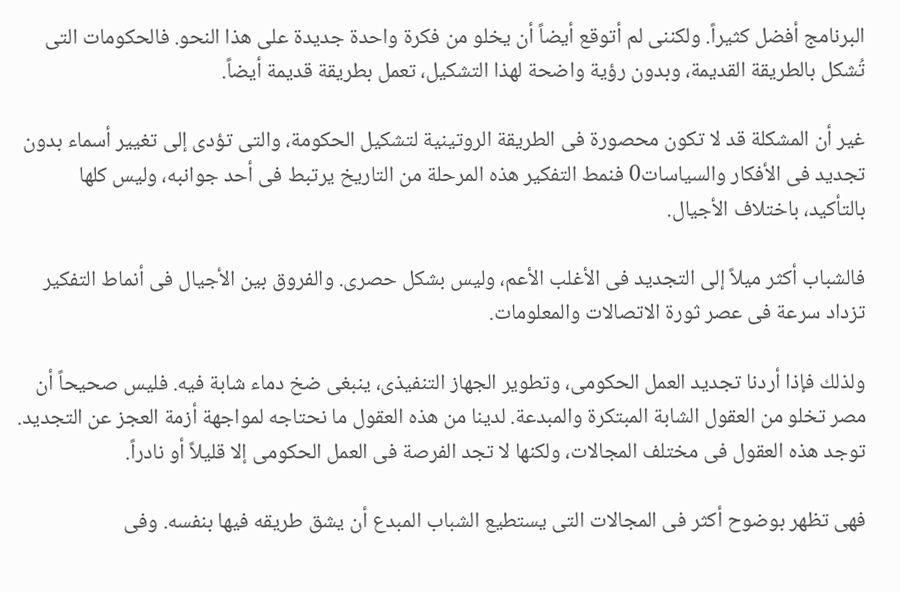البرنامج أفضل كثيراً. ولكننى لم أتوقع أيضاً أن يخلو من فكرة واحدة جديدة على هذا النحو. فالحكومات التى تُشكل بالطريقة القديمة، وبدون رؤية واضحة لهذا التشكيل، تعمل بطريقة قديمة أيضاً.

غير أن المشكلة قد لا تكون محصورة فى الطريقة الروتينية لتشكيل الحكومة، والتى تؤدى إلى تغيير أسماء بدون تجديد فى الأفكار والسياسات0 فنمط التفكير هذه المرحلة من التاريخ يرتبط فى أحد جوانبه، وليس كلها بالتأكيد، باختلاف الأجيال.

فالشباب أكثر ميلاً إلى التجديد فى الأغلب الأعم، وليس بشكل حصرى. والفروق بين الأجيال فى أنماط التفكير تزداد سرعة فى عصر ثورة الاتصالات والمعلومات.

ولذلك فإذا أردنا تجديد العمل الحكومى، وتطوير الجهاز التنفيذى، ينبغى ضخ دماء شابة فيه. فليس صحيحاً أن مصر تخلو من العقول الشابة المبتكرة والمبدعة. لدينا من هذه العقول ما نحتاجه لمواجهة أزمة العجز عن التجديد. توجد هذه العقول فى مختلف المجالات، ولكنها لا تجد الفرصة فى العمل الحكومى إلا قليلاً أو نادراً.

فهى تظهر بوضوح أكثر فى المجالات التى يستطيع الشباب المبدع أن يشق طريقه فيها بنفسه. وفى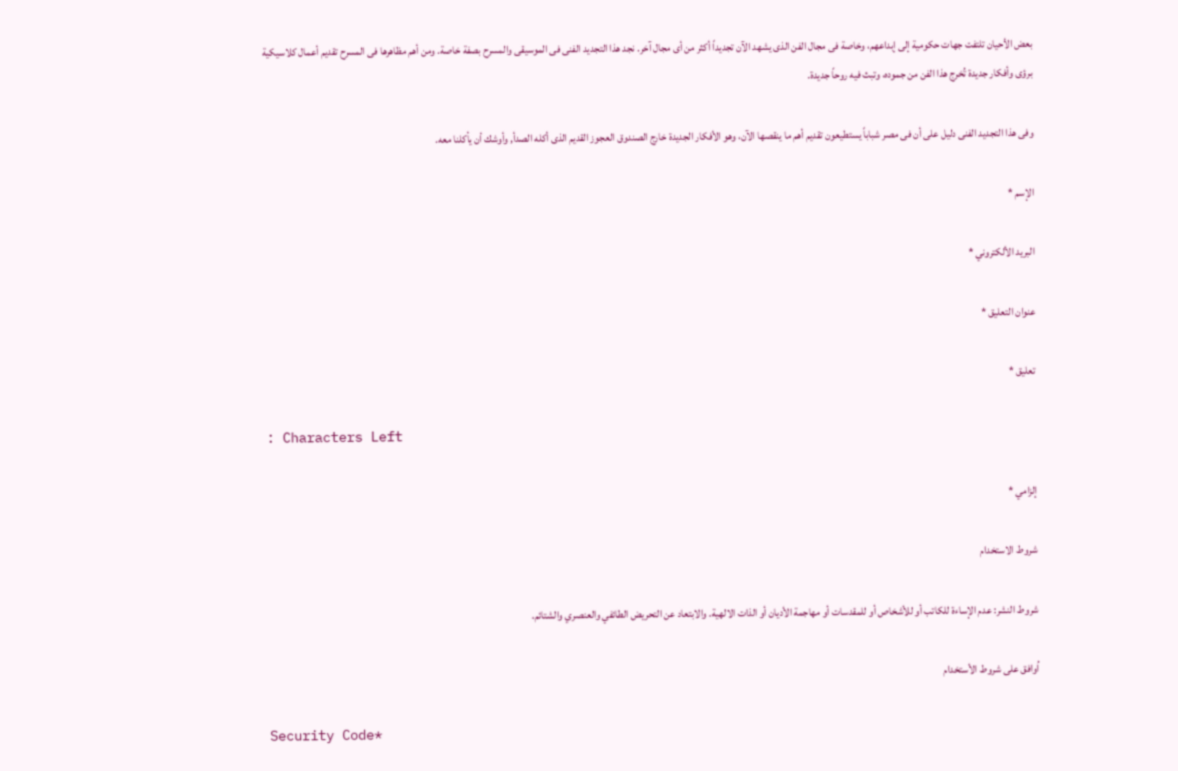بعض الأحيان تلتفت جهات حكومية إلى إبداعهم، وخاصة فى مجال الفن الذى يشهد الآن تجديداً أكثر من أى مجال آخر. نجد هذا التجديد الفنى فى الموسيقى والمسرح بصفة خاصة. ومن أهم مظاهرها فى المسرح تقديم أعمال كلاسيكية برؤى وأفكار جديدة تُخرج هذا الفن من جموده، وتبث فيه روحاً جديدة.

وفى هذا التجديد الفنى دليل على أن فى مصر شباباً يستطيعون تقديم أهم ما ينقصها الآن، وهو الأفكار الجديدة خارج الصندوق العجوز القديم الذى أكله الصدأ, وأوشك أن يأكلنا معه.

الإسم *

البريد الألكتروني *

عنوان التعليق *

تعليق *

: Characters Left

إلزامي *

شروط الاستخدام

شروط النشر: عدم الإساءة للكاتب أو للأشخاص أو للمقدسات أو مهاجمة الأديان أو الذات الالهية. والابتعاد عن التحريض الطائفي والعنصري والشتائم.

اُوافق على شروط الأستخدام

Security Code*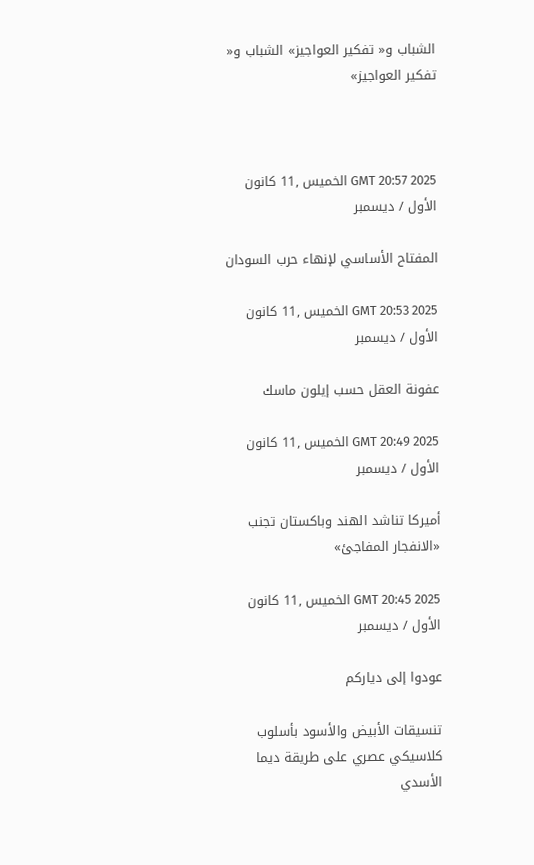الشباب و« تفكير العواجيز» الشباب و« تفكير العواجيز»



GMT 20:57 2025 الخميس ,11 كانون الأول / ديسمبر

المفتاح الأساسي لإنهاء حرب السودان

GMT 20:53 2025 الخميس ,11 كانون الأول / ديسمبر

عفونة العقل حسب إيلون ماسك

GMT 20:49 2025 الخميس ,11 كانون الأول / ديسمبر

أميركا تناشد الهند وباكستان تجنب «الانفجار المفاجئ»

GMT 20:45 2025 الخميس ,11 كانون الأول / ديسمبر

عودوا إلى دياركم

تنسيقات الأبيض والأسود بأسلوب كلاسيكي عصري على طريقة ديما الأسدي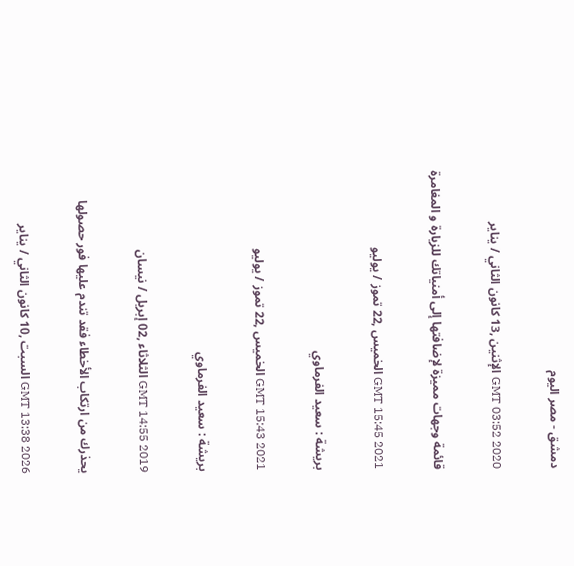دمشق - مصر اليوم

GMT 03:52 2020 الإثنين ,13 كانون الثاني / يناير

قائمة وجهات مميزة لإضافتها إلى أمنياتك للزيارة و المغامرة

GMT 15:45 2021 الخميس ,22 تموز / يوليو

بريشة : سعيد الفرماوي

GMT 15:43 2021 الخميس ,22 تموز / يوليو

بريشة : سعيد الفرماوي

GMT 14:55 2019 الثلاثاء ,02 إبريل / نيسان

يحذرك من ارتكاب الأخطاء فقد تندم عليها فور حصولها

GMT 13:38 2026 السبت ,10 كانون الثاني / يناير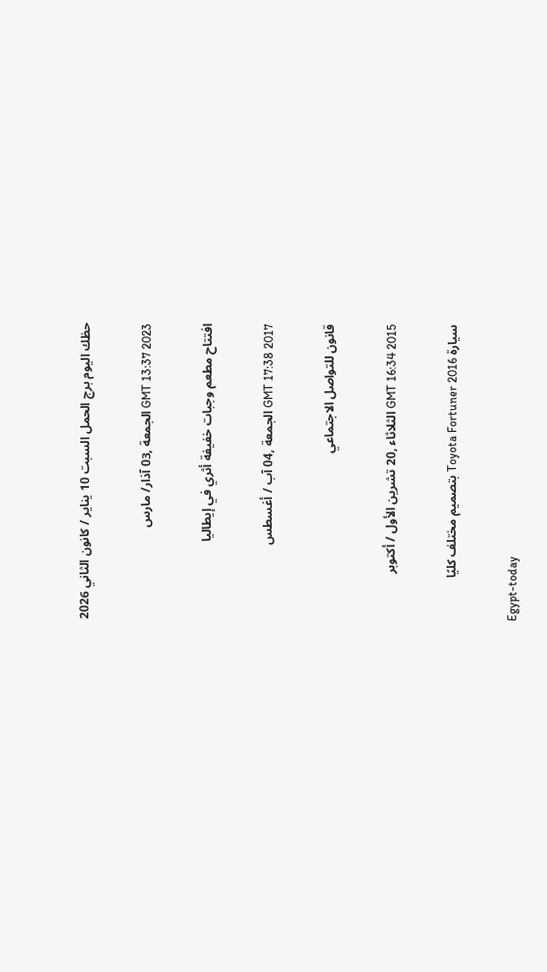حظك اليوم برج الحمل السبت 10 يناير / كانون الثاني 2026

GMT 13:37 2023 الجمعة ,03 آذار/ مارس

افتتاح مطعم وجبات خفيفة أثري في إيطاليا

GMT 17:38 2017 الجمعة ,04 آب / أغسطس

قانون للتواصل الاجتماعي

GMT 16:34 2015 الثلاثاء ,20 تشرين الأول / أكتوبر

سيارة Toyota Fortuner 2016 بتصميم مختلف كليًا

Egypt-today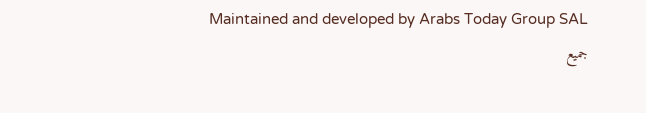Maintained and developed by Arabs Today Group SAL
جميع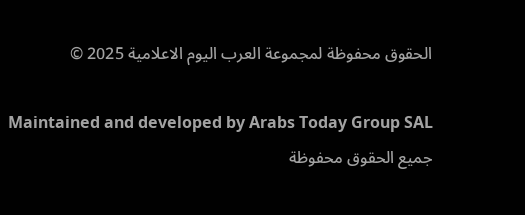الحقوق محفوظة لمجموعة العرب اليوم الاعلامية 2025 ©

Maintained and developed by Arabs Today Group SAL
جميع الحقوق محفوظة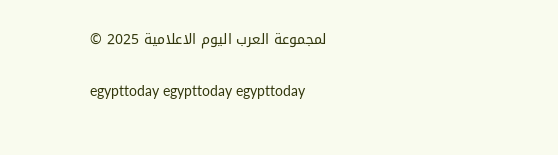لمجموعة العرب اليوم الاعلامية 2025 ©

egypttoday egypttoday egypttoday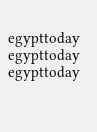egypttoday
egypttoday egypttoday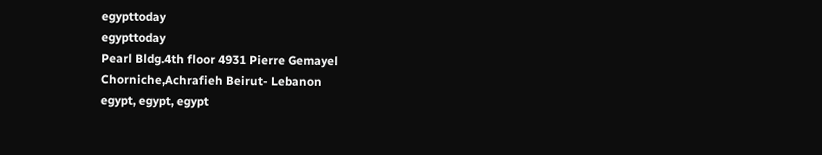egypttoday
egypttoday
Pearl Bldg.4th floor 4931 Pierre Gemayel Chorniche,Achrafieh Beirut- Lebanon
egypt, egypt, egypt